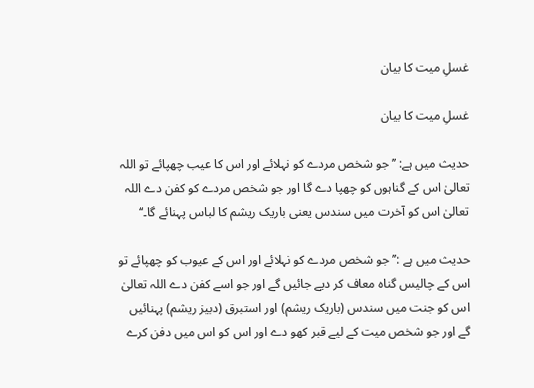غسلِ میت کا بیان

غسلِ میت کا بیان

حدیث میں ہے: ’’جو شخص مردے کو نہلائے اور اس کا عیب چھپائے تو اللہ تعالیٰ اس کے گناہوں کو چھپا دے گا اور جو شخص مردے کو کفن دے اللہ تعالیٰ اس کو آخرت میں سندس یعنی باریک ریشم کا لباس پہنائے گا۔‘‘

حدیث میں ہے :’’ جو شخص مردے کو نہلائے اور اس کے عیوب کو چھپائے تو اس کے چالیس گناہ معاف کر دیے جائیں گے اور جو اسے کفن دے اللہ تعالیٰ اس کو جنت میں سندس (باریک ریشم) اور استبرق (دبیز ریشم) پہنائیں گے اور جو شخص میت کے لیے قبر کھو دے اور اس کو اس میں دفن کرے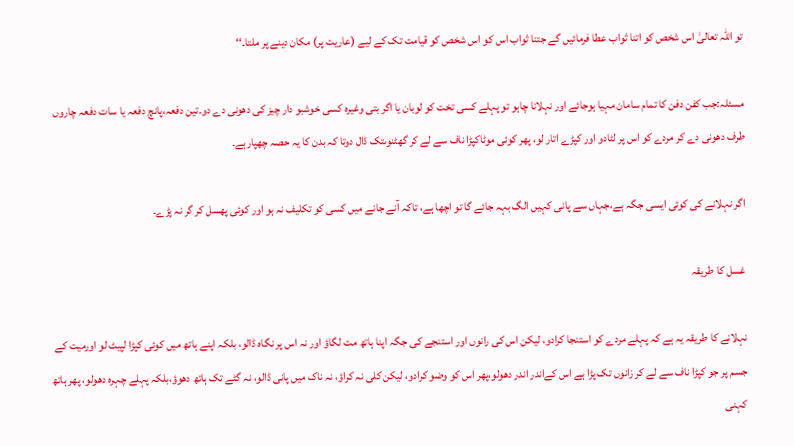تو اللہ تعالیٰ اس شخص کو اتنا ثواب عطا فرمائیں گے جتنا ثواب اس کو اس شخص کو قیامت تک کے لیے (عاریت پر) مکان دینے پر ملتا۔‘‘

مسئلہ:جب کفن دفن کا تمام سامان مہیا ہوجائے اور نہلانا چاہو تو پہلے کسی تخت کو لوبان یا اگر بتی وغیرہ کسی خوشبو دار چیز کی دھونی دے دو۔تین دفعہ،پانچ دفعہ یا سات دفعہ چاروں طرف دھونی دے کر مردے کو اس پر لٹادو اور کپڑے اتار لو، پھر کوئی موٹاکپڑا ناف سے لے کر گھٹنوںتک ڈال دوتا کہ بدن کا یہ حصہ چھپارہے۔

اگر نہلانے کی کوئی ایسی جگہ ہے،جہاں سے پانی کہیں الگ بہہ جائے گا تو اچھا ہے، تاکہ آنے جانے میں کسی کو تکلیف نہ ہو اور کوئی پھسل کر گر نہ پڑے۔

غسل کا طریقہ

نہلانے کا طریقہ یہ ہے کہ پہلے مردے کو استنجا کرادو، لیکن اس کی رانوں اور استنجے کی جگہ اپنا ہاتھ مت لگاؤ اور نہ اس پر نگاہ ڈالو، بلکہ اپنے ہاتھ میں کوئی کپڑا لپیٹ لو اورمیت کے جسم پر جو کپڑا ناف سے لے کر زانوں تک پڑا ہے اس کےاندر اندر دھولو،پھر اس کو وضو کرادو، لیکن کلی نہ کراؤ، نہ ناک میں پانی ڈالو، نہ گٹے تک ہاتھ دھوؤ،بلکہ پہلے چہرہ دھولو، پھر ہاتھ کہنی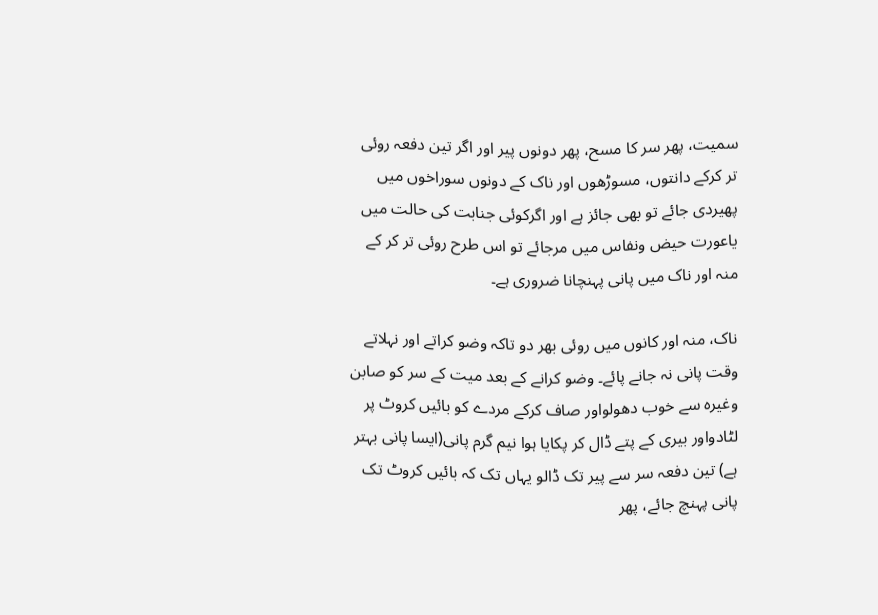سمیت، پھر سر کا مسح، پھر دونوں پیر اور اگر تین دفعہ روئی تر کرکے دانتوں، مسوڑھوں اور ناک کے دونوں سوراخوں میں پھیردی جائے تو بھی جائز ہے اور اگرکوئی جنابت کی حالت میں یاعورت حیض ونفاس میں مرجائے تو اس طرح روئی تر کر کے منہ اور ناک میں پانی پہنچانا ضروری ہے۔

ناک، منہ اور کانوں میں روئی بھر دو تاکہ وضو کراتے اور نہلاتے وقت پانی نہ جانے پائے۔ وضو کرانے کے بعد میت کے سر کو صابن وغیرہ سے خوب دھولواور صاف کرکے مردے کو بائیں کروٹ پر لٹادواور بیری کے پتے ڈال کر پکایا ہوا نیم گرم پانی(ایسا پانی بہتر ہے) تین دفعہ سر سے پیر تک ڈالو یہاں تک کہ بائیں کروٹ تک پانی پہنچ جائے، پھر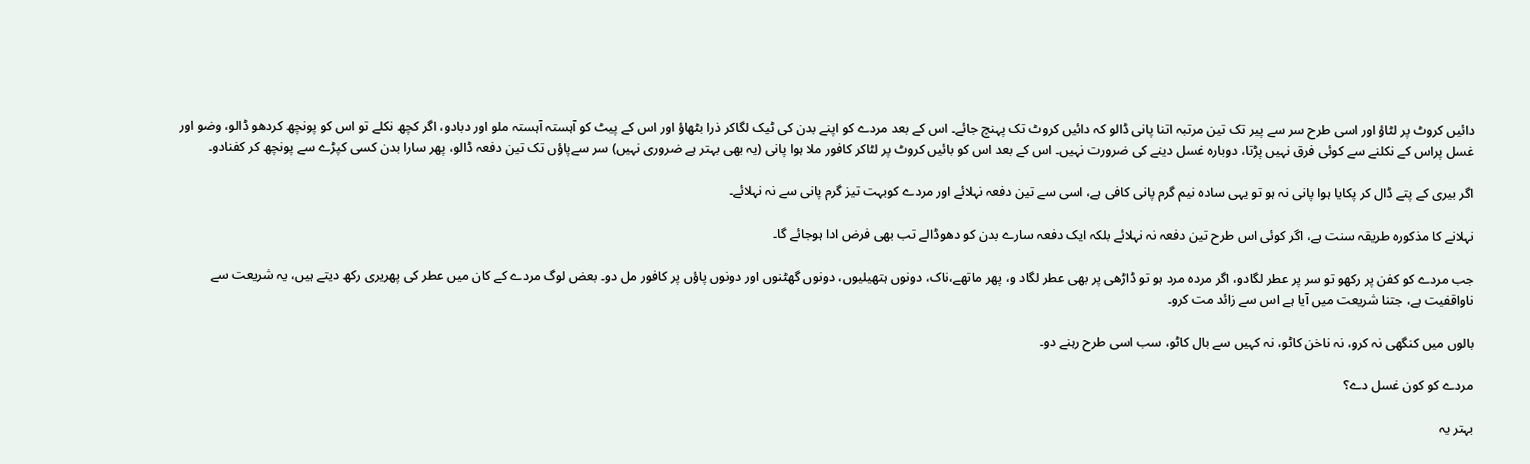دائیں کروٹ پر لٹاؤ اور اسی طرح سر سے پیر تک تین مرتبہ اتنا پانی ڈالو کہ دائیں کروٹ تک پہنچ جائے۔ اس کے بعد مردے کو اپنے بدن کی ٹیک لگاکر ذرا بٹھاؤ اور اس کے پیٹ کو آہستہ آہستہ ملو اور دبادو، اگر کچھ نکلے تو اس کو پونچھ کردھو ڈالو، وضو اور غسل پراس کے نکلنے سے کوئی فرق نہیں پڑتا، دوبارہ غسل دینے کی ضرورت نہیں۔ اس کے بعد اس کو بائیں کروٹ پر لٹاکر کافور ملا ہوا پانی (یہ بھی بہتر ہے ضروری نہیں) سر سےپاؤں تک تین دفعہ ڈالو، پھر سارا بدن کسی کپڑے سے پونچھ کر کفنادو۔

اگر بیری کے پتے ڈال کر پکایا ہوا پانی نہ ہو تو یہی سادہ نیم گرم پانی کافی ہے، اسی سے تین دفعہ نہلائے اور مردے کوبہت تیز گرم پانی سے نہ نہلائے۔

نہلانے کا مذکورہ طریقہ سنت ہے، اگر کوئی اس طرح تین دفعہ نہ نہلائے بلکہ ایک دفعہ سارے بدن کو دھوڈالے تب بھی فرض ادا ہوجائے گا۔

جب مردے کو کفن پر رکھو تو سر پر عطر لگادو، اگر مردہ مرد ہو تو ڈاڑھی پر بھی عطر لگاد و، پھر ماتھے،ناک، دونوں ہتھیلیوں، دونوں گھٹنوں اور دونوں پاؤں پر کافور مل دو۔ بعض لوگ مردے کے کان میں عطر کی پھریری رکھ دیتے ہیں، یہ شریعت سے ناواقفیت ہے، جتنا شریعت میں آیا ہے اس سے زائد مت کرو۔

بالوں میں کنگھی نہ کرو، نہ ناخن کاٹو، نہ کہیں سے بال کاٹو، سب اسی طرح رہنے دو۔

مردے کو کون غسل دے؟

بہتر یہ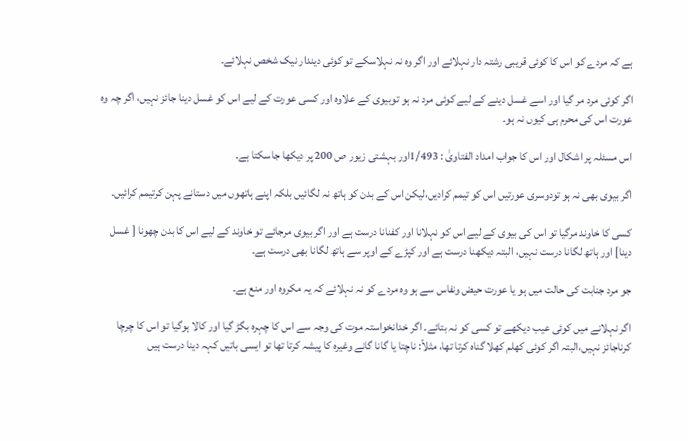ہے کہ مردے کو اس کا کوئی قریبی رشتہ دار نہلائے اور اگر وہ نہ نہلاسکے تو کوئی دیندار نیک شخص نہلائے۔

اگر کوئی مرد مر گیا اور اسے غسل دینے کے لیے کوئی مرد نہ ہو توبیوی کے علاوہ اور کسی عورت کے لیے اس کو غسل دینا جائز نہیں، اگر چہ وہ عورت اس کی محرم ہی کیوں نہ ہو۔

اس مسئلہ پر اشکال اور اس کا جواب امداد الفتاویٰ : 1/493اور بہشتی زیور ص 200 پر دیکھا جاسکتا ہے۔

اگر بیوی بھی نہ ہو تودوسری عورتیں اس کو تیمم کرادیں،لیکن اس کے بدن کو ہاتھ نہ لگائیں بلکہ اپنے ہاتھوں میں دستانے پہن کرتیمم کرائیں۔

کسی کا خاوند مرگیا تو اس کی بیوی کے لیے اس کو نہلانا اور کفنانا درست ہے اور اگر بیوی مرجائے تو خاوند کے لیے اس کا بدن چھونا [ غسل دینا] اور ہاتھ لگانا درست نہیں، البتہ دیکھنا درست ہے اور کپڑے کے اوپر سے ہاتھ لگانا بھی درست ہے۔

جو مرد جنابت کی حالت میں ہو یا عورت حیض ونفاس سے ہو وہ مردے کو نہ نہلائے کہ یہ مکروہ اور منع ہے۔

اگر نہلانے میں کوئی عیب دیکھے تو کسی کو نہ بتائے۔ اگر خدانخواستہ موت کی وجہ سے اس کا چہرہ بگڑ گیا اور کالا ہوگیا تو اس کا چرچا کرناجائز نہیں،البتہ اگر کوئی کھلم کھلا گناہ کرتا تھا، مثلاً: ناچتا یا گانا گانے وغیرہ کا پیشہ کرتا تھا تو ایسی باتیں کہہ دینا درست ہیں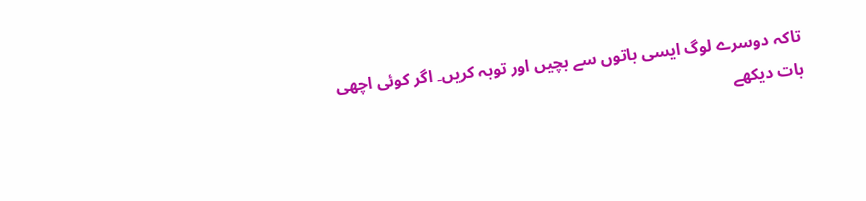تاکہ دوسرے لوگ ایسی باتوں سے بچیں اور توبہ کریں۔ اگر کوئی اچھی بات دیکھے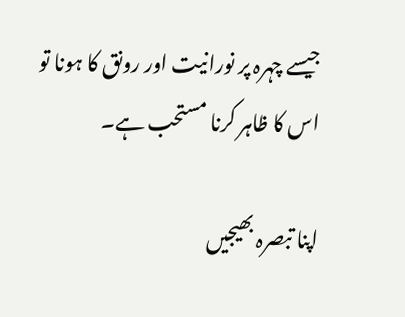جیسے چہرہ پر نورانیت اور رونق کا ہونا تو اس کا ظاہر کرنا مستحب ہے۔

اپنا تبصرہ بھیجیں